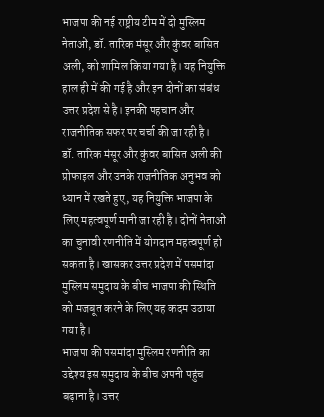भाजपा की नई राष्ट्रीय टीम में दो मुस्लिम नेताओं, डॉ. तारिक मंसूर और कुंवर बासित अली, को शामिल किया गया है। यह नियुक्ति हाल ही में की गई है और इन दोनों का संबंध उत्तर प्रदेश से है। इनकी पहचान और राजनीतिक सफर पर चर्चा की जा रही है।
डॉ. तारिक मंसूर और कुंवर बासित अली की प्रोफाइल और उनके राजनीतिक अनुभव को ध्यान में रखते हुए, यह नियुक्ति भाजपा के लिए महत्वपूर्ण मानी जा रही है। दोनों नेताओं का चुनावी रणनीति में योगदान महत्वपूर्ण हो सकता है। खासकर उत्तर प्रदेश में पसमांदा मुस्लिम समुदाय के बीच भाजपा की स्थिति को मजबूत करने के लिए यह कदम उठाया गया है।
भाजपा की पसमांदा मुस्लिम रणनीति का उद्देश्य इस समुदाय के बीच अपनी पहुंच बढ़ाना है। उत्तर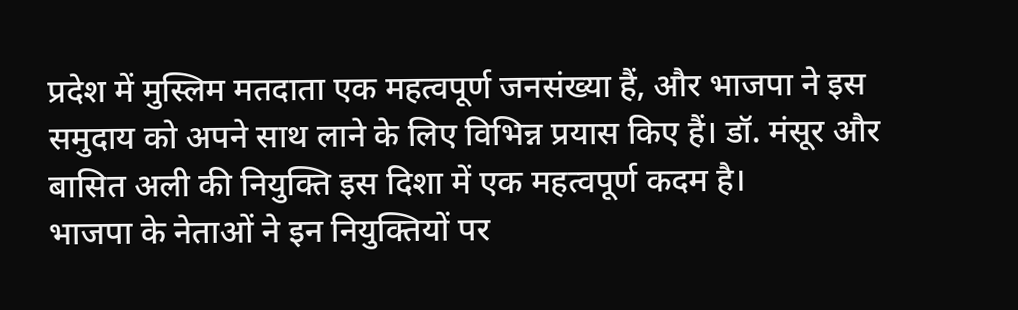प्रदेश में मुस्लिम मतदाता एक महत्वपूर्ण जनसंख्या हैं, और भाजपा ने इस समुदाय को अपने साथ लाने के लिए विभिन्न प्रयास किए हैं। डॉ. मंसूर और बासित अली की नियुक्ति इस दिशा में एक महत्वपूर्ण कदम है।
भाजपा के नेताओं ने इन नियुक्तियों पर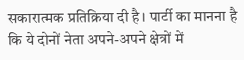सकारात्मक प्रतिक्रिया दी है। पार्टी का मानना है कि ये दोनों नेता अपने-अपने क्षेत्रों में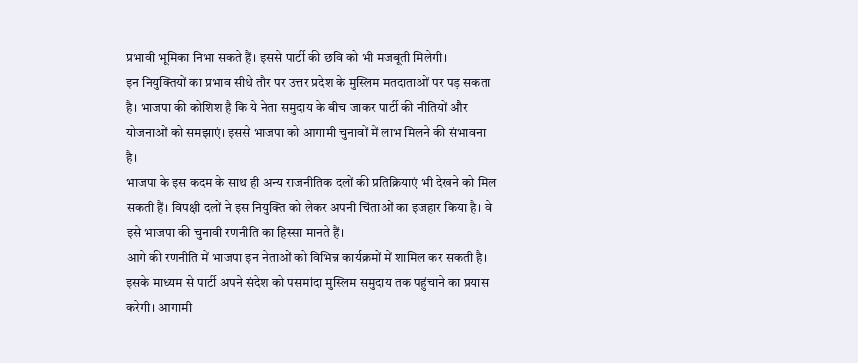प्रभावी भूमिका निभा सकते हैं। इससे पार्टी की छवि को भी मजबूती मिलेगी।
इन नियुक्तियों का प्रभाव सीधे तौर पर उत्तर प्रदेश के मुस्लिम मतदाताओं पर पड़ सकता है। भाजपा की कोशिश है कि ये नेता समुदाय के बीच जाकर पार्टी की नीतियों और योजनाओं को समझाएं। इससे भाजपा को आगामी चुनावों में लाभ मिलने की संभावना है।
भाजपा के इस कदम के साथ ही अन्य राजनीतिक दलों की प्रतिक्रियाएं भी देखने को मिल सकती हैं। विपक्षी दलों ने इस नियुक्ति को लेकर अपनी चिंताओं का इजहार किया है। वे इसे भाजपा की चुनावी रणनीति का हिस्सा मानते हैं।
आगे की रणनीति में भाजपा इन नेताओं को विभिन्न कार्यक्रमों में शामिल कर सकती है। इसके माध्यम से पार्टी अपने संदेश को पसमांदा मुस्लिम समुदाय तक पहुंचाने का प्रयास करेगी। आगामी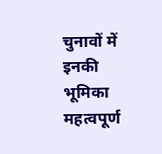चुनावों में इनकी भूमिका महत्वपूर्ण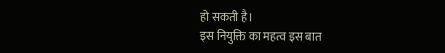हो सकती है।
इस नियुक्ति का महत्व इस बात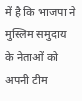में है कि भाजपा ने मुस्लिम समुदाय के नेताओं को अपनी टीम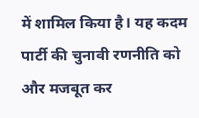में शामिल किया है। यह कदम पार्टी की चुनावी रणनीति को और मजबूत कर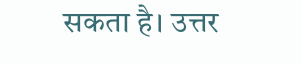सकता है। उत्तर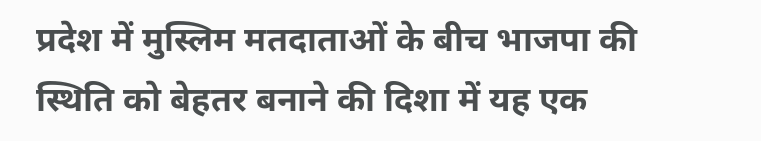प्रदेश में मुस्लिम मतदाताओं के बीच भाजपा की स्थिति को बेहतर बनाने की दिशा में यह एक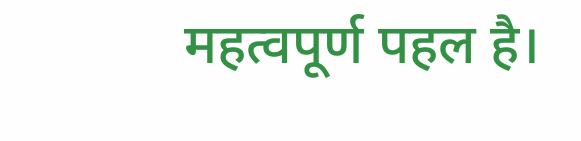महत्वपूर्ण पहल है।